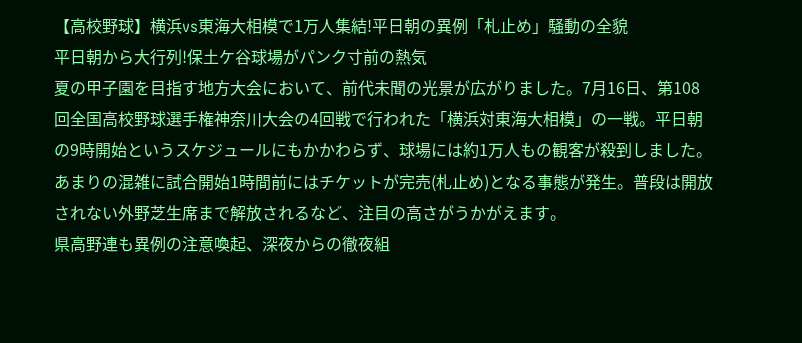【高校野球】横浜vs東海大相模で1万人集結!平日朝の異例「札止め」騒動の全貌
平日朝から大行列!保土ケ谷球場がパンク寸前の熱気
夏の甲子園を目指す地方大会において、前代未聞の光景が広がりました。7月16日、第108回全国高校野球選手権神奈川大会の4回戦で行われた「横浜対東海大相模」の一戦。平日朝の9時開始というスケジュールにもかかわらず、球場には約1万人もの観客が殺到しました。あまりの混雑に試合開始1時間前にはチケットが完売(札止め)となる事態が発生。普段は開放されない外野芝生席まで解放されるなど、注目の高さがうかがえます。
県高野連も異例の注意喚起、深夜からの徹夜組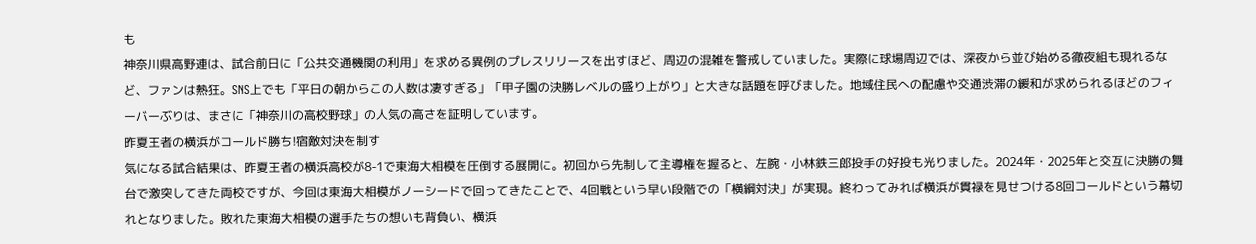も
神奈川県高野連は、試合前日に「公共交通機関の利用」を求める異例のプレスリリースを出すほど、周辺の混雑を警戒していました。実際に球場周辺では、深夜から並び始める徹夜組も現れるなど、ファンは熱狂。SNS上でも「平日の朝からこの人数は凄すぎる」「甲子園の決勝レベルの盛り上がり」と大きな話題を呼びました。地域住民への配慮や交通渋滞の緩和が求められるほどのフィーバーぶりは、まさに「神奈川の高校野球」の人気の高さを証明しています。
昨夏王者の横浜がコールド勝ち!宿敵対決を制す
気になる試合結果は、昨夏王者の横浜高校が8-1で東海大相模を圧倒する展開に。初回から先制して主導権を握ると、左腕・小林鉄三郎投手の好投も光りました。2024年・2025年と交互に決勝の舞台で激突してきた両校ですが、今回は東海大相模がノーシードで回ってきたことで、4回戦という早い段階での「横綱対決」が実現。終わってみれば横浜が貫禄を見せつける8回コールドという幕切れとなりました。敗れた東海大相模の選手たちの想いも背負い、横浜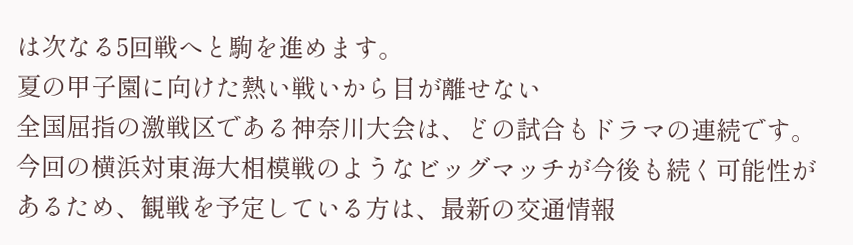は次なる5回戦へと駒を進めます。
夏の甲子園に向けた熱い戦いから目が離せない
全国屈指の激戦区である神奈川大会は、どの試合もドラマの連続です。今回の横浜対東海大相模戦のようなビッグマッチが今後も続く可能性があるため、観戦を予定している方は、最新の交通情報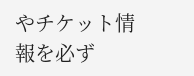やチケット情報を必ず